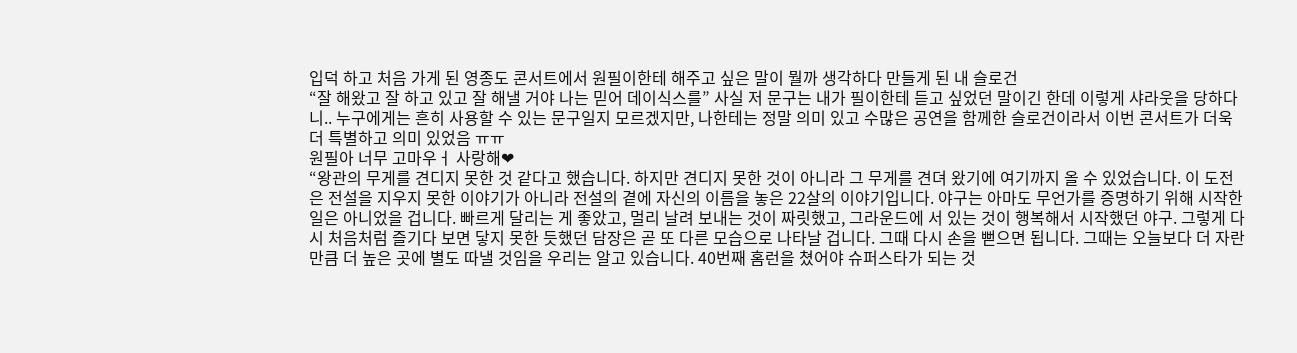입덕 하고 처음 가게 된 영종도 콘서트에서 원필이한테 해주고 싶은 말이 뭘까 생각하다 만들게 된 내 슬로건
“잘 해왔고 잘 하고 있고 잘 해낼 거야 나는 믿어 데이식스를” 사실 저 문구는 내가 필이한테 듣고 싶었던 말이긴 한데 이렇게 샤라웃을 당하다니.. 누구에게는 흔히 사용할 수 있는 문구일지 모르겠지만, 나한테는 정말 의미 있고 수많은 공연을 함께한 슬로건이라서 이번 콘서트가 더욱더 특별하고 의미 있었음 ㅠㅠ
원필아 너무 고마우ㅓ 사랑해❤
“왕관의 무게를 견디지 못한 것 같다고 했습니다. 하지만 견디지 못한 것이 아니라 그 무게를 견뎌 왔기에 여기까지 올 수 있었습니다. 이 도전은 전설을 지우지 못한 이야기가 아니라 전설의 곁에 자신의 이름을 놓은 22살의 이야기입니다. 야구는 아마도 무언가를 증명하기 위해 시작한 일은 아니었을 겁니다. 빠르게 달리는 게 좋았고, 멀리 날려 보내는 것이 짜릿했고, 그라운드에 서 있는 것이 행복해서 시작했던 야구. 그렇게 다시 처음처럼 즐기다 보면 닿지 못한 듯했던 담장은 곧 또 다른 모습으로 나타날 겁니다. 그때 다시 손을 뻗으면 됩니다. 그때는 오늘보다 더 자란 만큼 더 높은 곳에 별도 따낼 것임을 우리는 알고 있습니다. 40번째 홈런을 쳤어야 슈퍼스타가 되는 것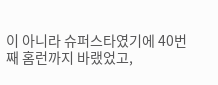이 아니라 슈퍼스타였기에 40번째 홈런까지 바랬었고,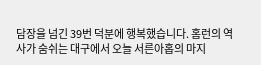담장을 넘긴 39번 덕분에 행복했습니다. 홈런의 역사가 숨쉬는 대구에서 오늘 서른아홉의 마지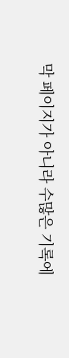막 페이지가 아니라 수많은 기록에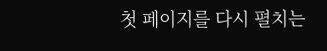첫 페이지를 다시 펼치는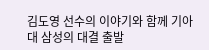김도영 선수의 이야기와 함께 기아 대 삼성의 대결 출발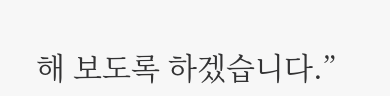해 보도록 하겠습니다.”